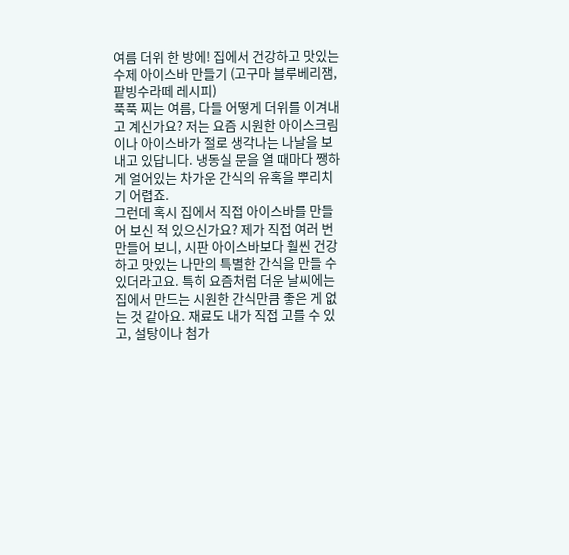여름 더위 한 방에! 집에서 건강하고 맛있는 수제 아이스바 만들기 (고구마 블루베리잼, 팥빙수라떼 레시피)
푹푹 찌는 여름, 다들 어떻게 더위를 이겨내고 계신가요? 저는 요즘 시원한 아이스크림이나 아이스바가 절로 생각나는 나날을 보내고 있답니다. 냉동실 문을 열 때마다 쨍하게 얼어있는 차가운 간식의 유혹을 뿌리치기 어렵죠.
그런데 혹시 집에서 직접 아이스바를 만들어 보신 적 있으신가요? 제가 직접 여러 번 만들어 보니, 시판 아이스바보다 훨씬 건강하고 맛있는 나만의 특별한 간식을 만들 수 있더라고요. 특히 요즘처럼 더운 날씨에는 집에서 만드는 시원한 간식만큼 좋은 게 없는 것 같아요. 재료도 내가 직접 고를 수 있고, 설탕이나 첨가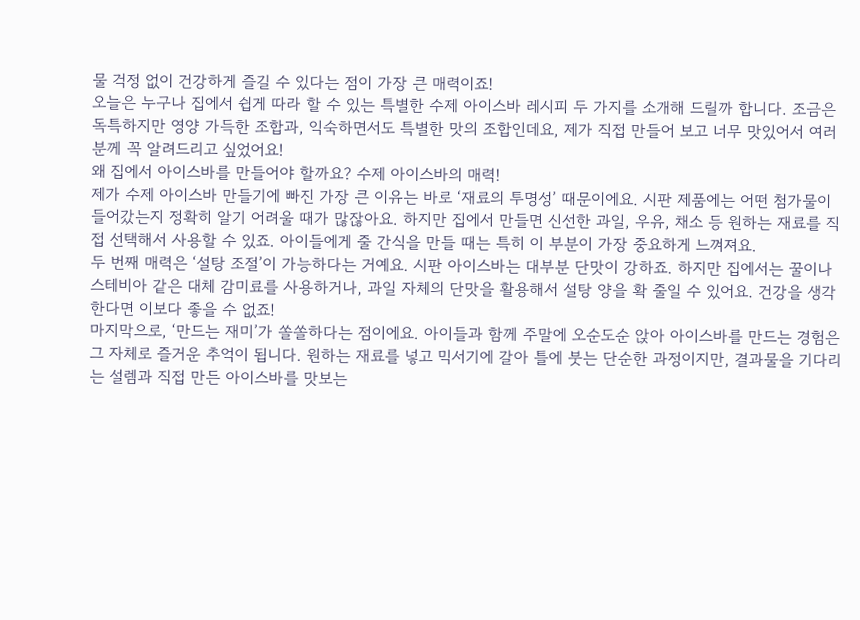물 걱정 없이 건강하게 즐길 수 있다는 점이 가장 큰 매력이죠!
오늘은 누구나 집에서 쉽게 따라 할 수 있는 특별한 수제 아이스바 레시피 두 가지를 소개해 드릴까 합니다. 조금은 독특하지만 영양 가득한 조합과, 익숙하면서도 특별한 맛의 조합인데요, 제가 직접 만들어 보고 너무 맛있어서 여러분께 꼭 알려드리고 싶었어요!
왜 집에서 아이스바를 만들어야 할까요? 수제 아이스바의 매력!
제가 수제 아이스바 만들기에 빠진 가장 큰 이유는 바로 ‘재료의 투명성’ 때문이에요. 시판 제품에는 어떤 첨가물이 들어갔는지 정확히 알기 어려울 때가 많잖아요. 하지만 집에서 만들면 신선한 과일, 우유, 채소 등 원하는 재료를 직접 선택해서 사용할 수 있죠. 아이들에게 줄 간식을 만들 때는 특히 이 부분이 가장 중요하게 느껴져요.
두 번째 매력은 ‘설탕 조절’이 가능하다는 거예요. 시판 아이스바는 대부분 단맛이 강하죠. 하지만 집에서는 꿀이나 스테비아 같은 대체 감미료를 사용하거나, 과일 자체의 단맛을 활용해서 설탕 양을 확 줄일 수 있어요. 건강을 생각한다면 이보다 좋을 수 없죠!
마지막으로, ‘만드는 재미’가 쏠쏠하다는 점이에요. 아이들과 함께 주말에 오순도순 앉아 아이스바를 만드는 경험은 그 자체로 즐거운 추억이 됩니다. 원하는 재료를 넣고 믹서기에 갈아 틀에 붓는 단순한 과정이지만, 결과물을 기다리는 설렘과 직접 만든 아이스바를 맛보는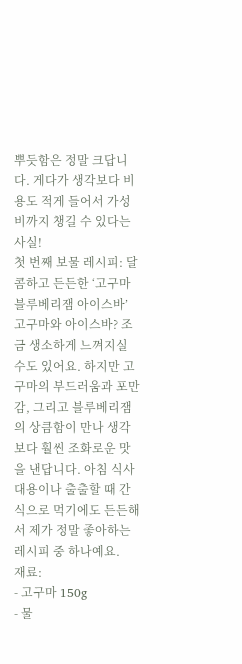뿌듯함은 정말 크답니다. 게다가 생각보다 비용도 적게 들어서 가성비까지 챙길 수 있다는 사실!
첫 번째 보물 레시피: 달콤하고 든든한 ‘고구마 블루베리잼 아이스바’
고구마와 아이스바? 조금 생소하게 느껴지실 수도 있어요. 하지만 고구마의 부드러움과 포만감, 그리고 블루베리잼의 상큼함이 만나 생각보다 훨씬 조화로운 맛을 낸답니다. 아침 식사 대용이나 출출할 때 간식으로 먹기에도 든든해서 제가 정말 좋아하는 레시피 중 하나예요.
재료:
- 고구마 150g
- 물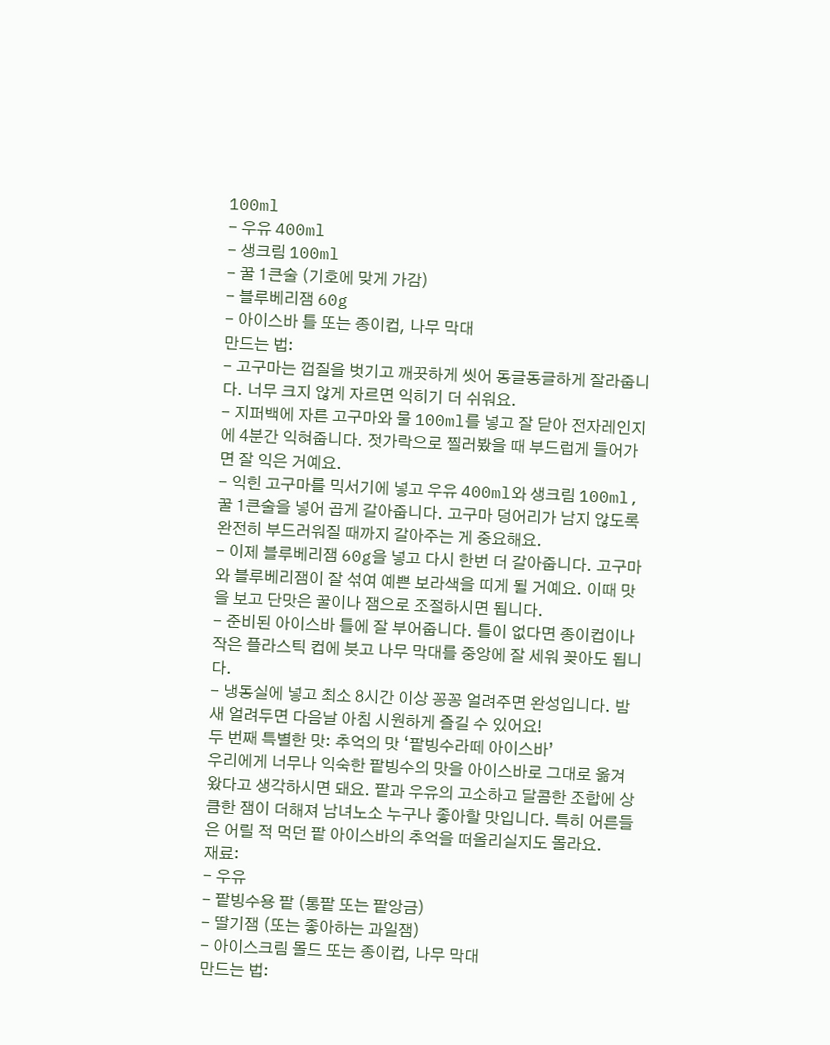100ml
- 우유 400ml
- 생크림 100ml
- 꿀 1큰술 (기호에 맞게 가감)
- 블루베리잼 60g
- 아이스바 틀 또는 종이컵, 나무 막대
만드는 법:
- 고구마는 껍질을 벗기고 깨끗하게 씻어 동글동글하게 잘라줍니다. 너무 크지 않게 자르면 익히기 더 쉬워요.
- 지퍼백에 자른 고구마와 물 100ml를 넣고 잘 닫아 전자레인지에 4분간 익혀줍니다. 젓가락으로 찔러봤을 때 부드럽게 들어가면 잘 익은 거예요.
- 익힌 고구마를 믹서기에 넣고 우유 400ml와 생크림 100ml, 꿀 1큰술을 넣어 곱게 갈아줍니다. 고구마 덩어리가 남지 않도록 완전히 부드러워질 때까지 갈아주는 게 중요해요.
- 이제 블루베리잼 60g을 넣고 다시 한번 더 갈아줍니다. 고구마와 블루베리잼이 잘 섞여 예쁜 보라색을 띠게 될 거예요. 이때 맛을 보고 단맛은 꿀이나 잼으로 조절하시면 됩니다.
- 준비된 아이스바 틀에 잘 부어줍니다. 틀이 없다면 종이컵이나 작은 플라스틱 컵에 붓고 나무 막대를 중앙에 잘 세워 꽂아도 됩니다.
- 냉동실에 넣고 최소 8시간 이상 꽁꽁 얼려주면 완성입니다. 밤새 얼려두면 다음날 아침 시원하게 즐길 수 있어요!
두 번째 특별한 맛: 추억의 맛 ‘팥빙수라떼 아이스바’
우리에게 너무나 익숙한 팥빙수의 맛을 아이스바로 그대로 옮겨왔다고 생각하시면 돼요. 팥과 우유의 고소하고 달콤한 조합에 상큼한 잼이 더해져 남녀노소 누구나 좋아할 맛입니다. 특히 어른들은 어릴 적 먹던 팥 아이스바의 추억을 떠올리실지도 몰라요.
재료:
- 우유
- 팥빙수용 팥 (통팥 또는 팥앙금)
- 딸기잼 (또는 좋아하는 과일잼)
- 아이스크림 몰드 또는 종이컵, 나무 막대
만드는 법: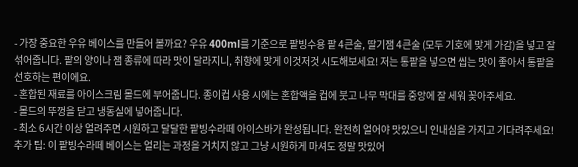- 가장 중요한 우유 베이스를 만들어 볼까요? 우유 400ml를 기준으로 팥빙수용 팥 4큰술, 딸기잼 4큰술 (모두 기호에 맞게 가감)을 넣고 잘 섞어줍니다. 팥의 양이나 잼 종류에 따라 맛이 달라지니, 취향에 맞게 이것저것 시도해보세요! 저는 통팥을 넣으면 씹는 맛이 좋아서 통팥을 선호하는 편이에요.
- 혼합된 재료를 아이스크림 몰드에 부어줍니다. 종이컵 사용 시에는 혼합액을 컵에 붓고 나무 막대를 중앙에 잘 세워 꽂아주세요.
- 몰드의 뚜껑을 닫고 냉동실에 넣어줍니다.
- 최소 6시간 이상 얼려주면 시원하고 달달한 팥빙수라떼 아이스바가 완성됩니다. 완전히 얼어야 맛있으니 인내심을 가지고 기다려주세요!
추가 팁: 이 팥빙수라떼 베이스는 얼리는 과정을 거치지 않고 그냥 시원하게 마셔도 정말 맛있어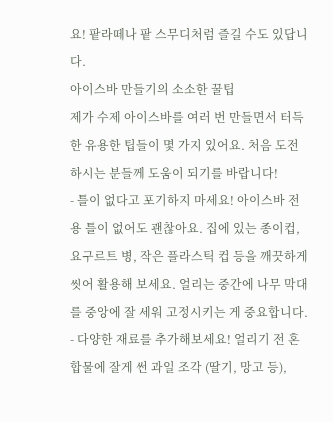요! 팥라떼나 팥 스무디처럼 즐길 수도 있답니다.
아이스바 만들기의 소소한 꿀팁
제가 수제 아이스바를 여러 번 만들면서 터득한 유용한 팁들이 몇 가지 있어요. 처음 도전하시는 분들께 도움이 되기를 바랍니다!
- 틀이 없다고 포기하지 마세요! 아이스바 전용 틀이 없어도 괜찮아요. 집에 있는 종이컵, 요구르트 병, 작은 플라스틱 컵 등을 깨끗하게 씻어 활용해 보세요. 얼리는 중간에 나무 막대를 중앙에 잘 세워 고정시키는 게 중요합니다.
- 다양한 재료를 추가해보세요! 얼리기 전 혼합물에 잘게 썬 과일 조각 (딸기, 망고 등),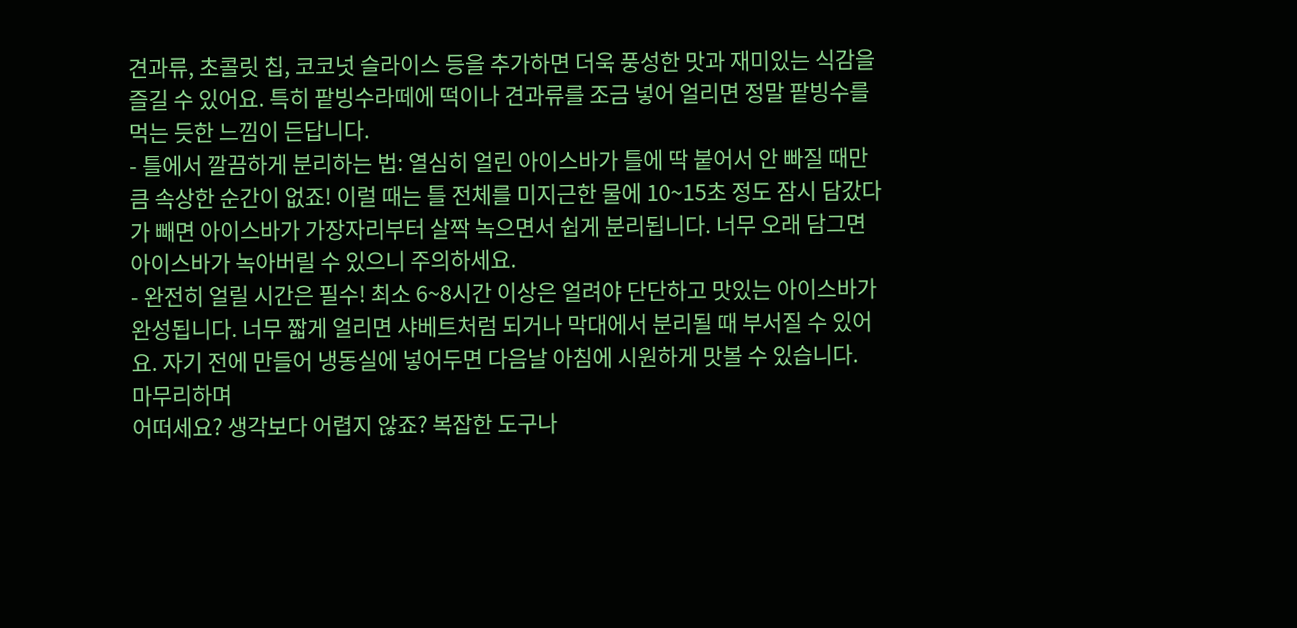견과류, 초콜릿 칩, 코코넛 슬라이스 등을 추가하면 더욱 풍성한 맛과 재미있는 식감을 즐길 수 있어요. 특히 팥빙수라떼에 떡이나 견과류를 조금 넣어 얼리면 정말 팥빙수를 먹는 듯한 느낌이 든답니다.
- 틀에서 깔끔하게 분리하는 법: 열심히 얼린 아이스바가 틀에 딱 붙어서 안 빠질 때만큼 속상한 순간이 없죠! 이럴 때는 틀 전체를 미지근한 물에 10~15초 정도 잠시 담갔다가 빼면 아이스바가 가장자리부터 살짝 녹으면서 쉽게 분리됩니다. 너무 오래 담그면 아이스바가 녹아버릴 수 있으니 주의하세요.
- 완전히 얼릴 시간은 필수! 최소 6~8시간 이상은 얼려야 단단하고 맛있는 아이스바가 완성됩니다. 너무 짧게 얼리면 샤베트처럼 되거나 막대에서 분리될 때 부서질 수 있어요. 자기 전에 만들어 냉동실에 넣어두면 다음날 아침에 시원하게 맛볼 수 있습니다.
마무리하며
어떠세요? 생각보다 어렵지 않죠? 복잡한 도구나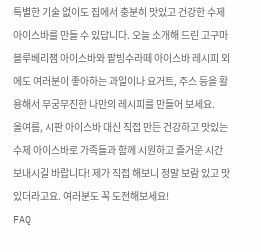특별한 기술 없이도 집에서 충분히 맛있고 건강한 수제 아이스바를 만들 수 있답니다. 오늘 소개해 드린 고구마 블루베리잼 아이스바와 팥빙수라떼 아이스바 레시피 외에도 여러분이 좋아하는 과일이나 요거트, 주스 등을 활용해서 무궁무진한 나만의 레시피를 만들어 보세요.
올여름, 시판 아이스바 대신 직접 만든 건강하고 맛있는 수제 아이스바로 가족들과 함께 시원하고 즐거운 시간 보내시길 바랍니다! 제가 직접 해보니 정말 보람 있고 맛있더라고요. 여러분도 꼭 도전해보세요!
FAQ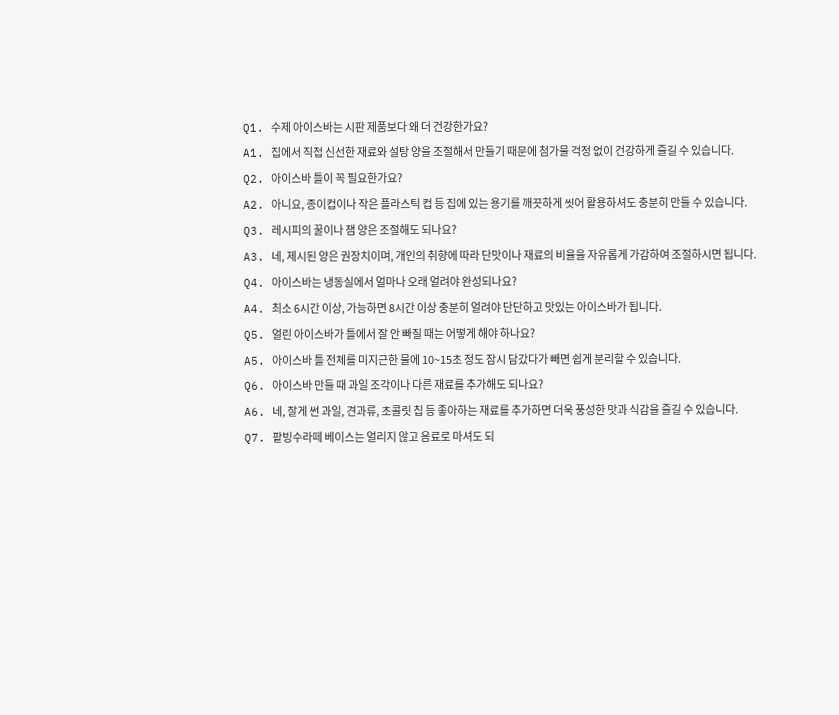Q1. 수제 아이스바는 시판 제품보다 왜 더 건강한가요?
A1. 집에서 직접 신선한 재료와 설탕 양을 조절해서 만들기 때문에 첨가물 걱정 없이 건강하게 즐길 수 있습니다.
Q2. 아이스바 틀이 꼭 필요한가요?
A2. 아니요, 종이컵이나 작은 플라스틱 컵 등 집에 있는 용기를 깨끗하게 씻어 활용하셔도 충분히 만들 수 있습니다.
Q3. 레시피의 꿀이나 잼 양은 조절해도 되나요?
A3. 네, 제시된 양은 권장치이며, 개인의 취향에 따라 단맛이나 재료의 비율을 자유롭게 가감하여 조절하시면 됩니다.
Q4. 아이스바는 냉동실에서 얼마나 오래 얼려야 완성되나요?
A4. 최소 6시간 이상, 가능하면 8시간 이상 충분히 얼려야 단단하고 맛있는 아이스바가 됩니다.
Q5. 얼린 아이스바가 틀에서 잘 안 빠질 때는 어떻게 해야 하나요?
A5. 아이스바 틀 전체를 미지근한 물에 10~15초 정도 잠시 담갔다가 빼면 쉽게 분리할 수 있습니다.
Q6. 아이스바 만들 때 과일 조각이나 다른 재료를 추가해도 되나요?
A6. 네, 잘게 썬 과일, 견과류, 초콜릿 칩 등 좋아하는 재료를 추가하면 더욱 풍성한 맛과 식감을 즐길 수 있습니다.
Q7. 팥빙수라떼 베이스는 얼리지 않고 음료로 마셔도 되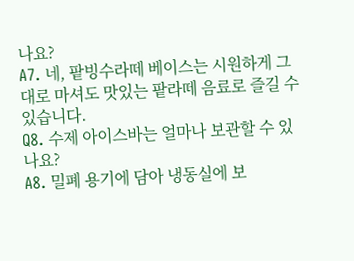나요?
A7. 네, 팥빙수라떼 베이스는 시원하게 그대로 마셔도 맛있는 팥라떼 음료로 즐길 수 있습니다.
Q8. 수제 아이스바는 얼마나 보관할 수 있나요?
A8. 밀폐 용기에 담아 냉동실에 보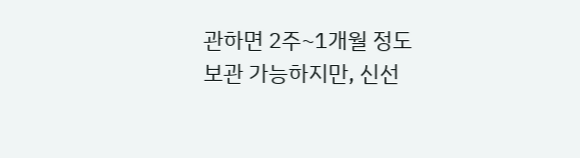관하면 2주~1개월 정도 보관 가능하지만, 신선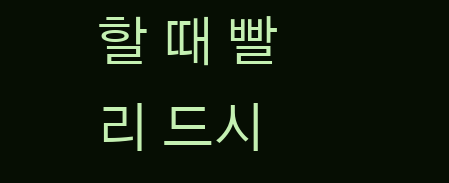할 때 빨리 드시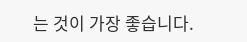는 것이 가장 좋습니다.